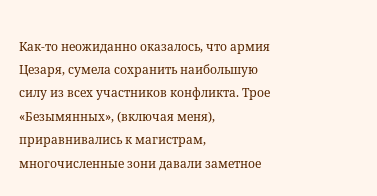Как-то неожиданно оказалось, что армия Цезаря, сумела сохранить наибольшую силу из всех участников конфликта. Трое «Безымянных», (включая меня), приравнивались к магистрам, многочисленные зони давали заметное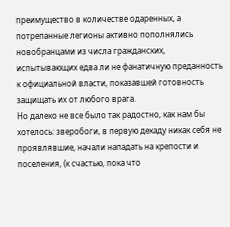преимущество в количестве одаренных, а потрепанные легионы активно пополнялись новобранцами из числа гражданских, испытывающих едва ли не фанатичную преданность к официальной власти, показавшей готовность защищать их от любого врага.
Но далеко не все было так радостно, как нам бы хотелось: зверобоги, в первую декаду никак себя не проявлявшие, начали нападать на крепости и поселения, (к счастью, пока что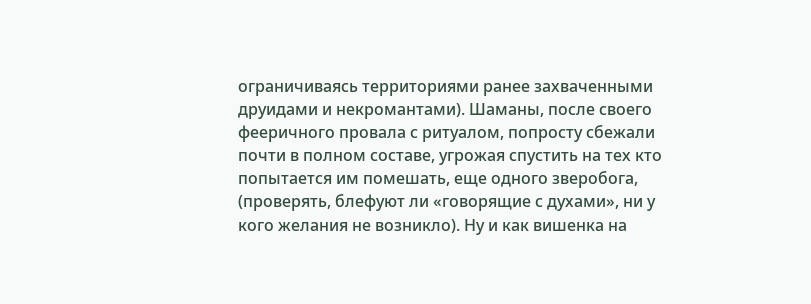ограничиваясь территориями ранее захваченными друидами и некромантами). Шаманы, после своего фееричного провала с ритуалом, попросту сбежали почти в полном составе, угрожая спустить на тех кто попытается им помешать, еще одного зверобога, (проверять, блефуют ли «говорящие с духами», ни у кого желания не возникло). Ну и как вишенка на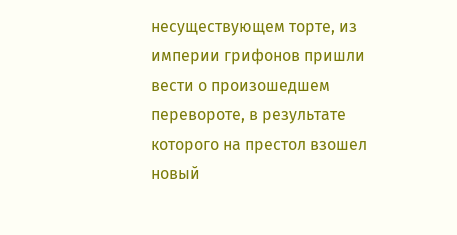несуществующем торте, из империи грифонов пришли вести о произошедшем перевороте, в результате которого на престол взошел новый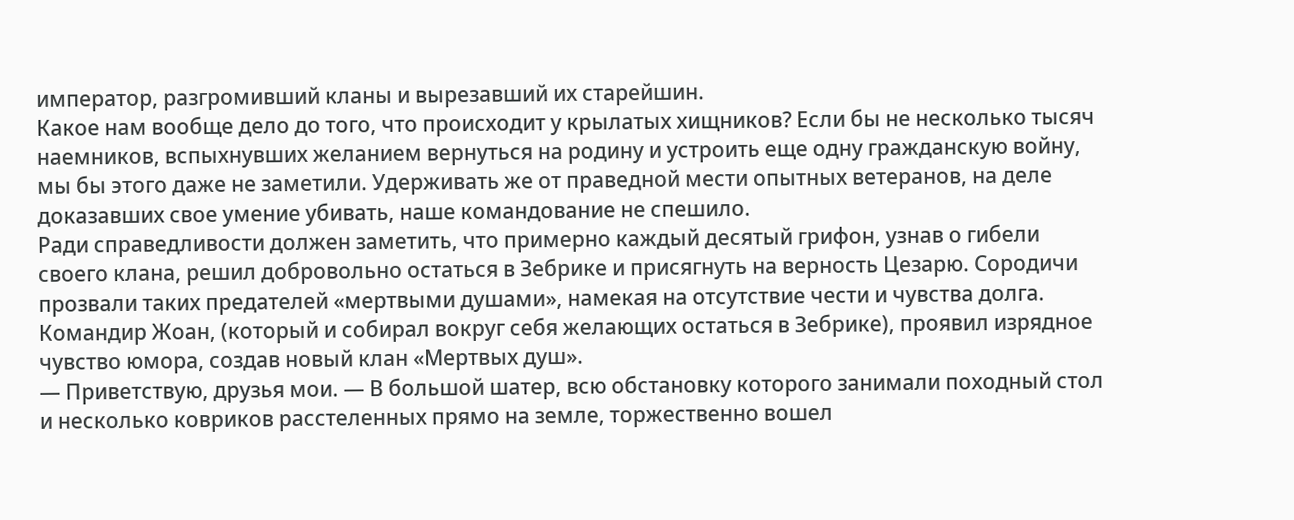император, разгромивший кланы и вырезавший их старейшин.
Какое нам вообще дело до того, что происходит у крылатых хищников? Если бы не несколько тысяч наемников, вспыхнувших желанием вернуться на родину и устроить еще одну гражданскую войну, мы бы этого даже не заметили. Удерживать же от праведной мести опытных ветеранов, на деле доказавших свое умение убивать, наше командование не спешило.
Ради справедливости должен заметить, что примерно каждый десятый грифон, узнав о гибели своего клана, решил добровольно остаться в Зебрике и присягнуть на верность Цезарю. Сородичи прозвали таких предателей «мертвыми душами», намекая на отсутствие чести и чувства долга. Командир Жоан, (который и собирал вокруг себя желающих остаться в Зебрике), проявил изрядное чувство юмора, создав новый клан «Мертвых душ».
— Приветствую, друзья мои. — В большой шатер, всю обстановку которого занимали походный стол и несколько ковриков расстеленных прямо на земле, торжественно вошел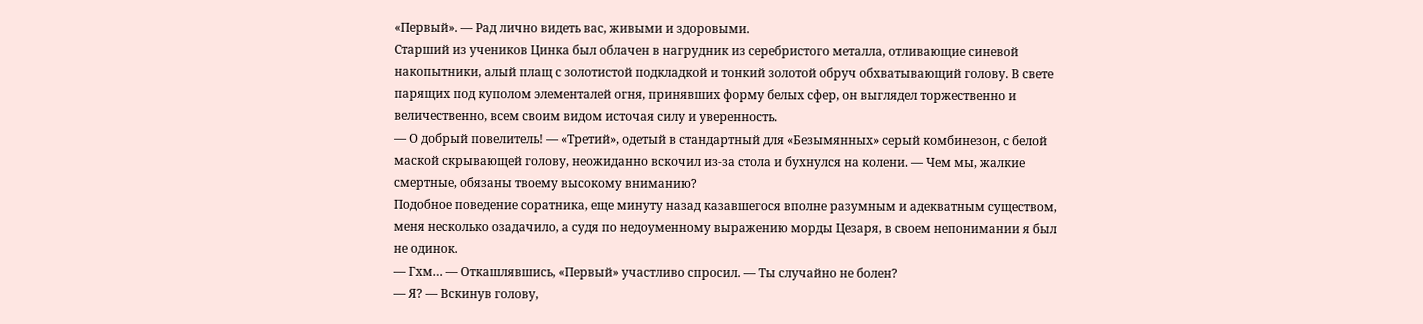«Первый». — Рад лично видеть вас, живыми и здоровыми.
Старший из учеников Цинка был облачен в нагрудник из серебристого металла, отливающие синевой накопытники, алый плащ с золотистой подкладкой и тонкий золотой обруч обхватывающий голову. В свете парящих под куполом элементалей огня, принявших форму белых сфер, он выглядел торжественно и величественно, всем своим видом источая силу и уверенность.
— О добрый повелитель! — «Третий», одетый в стандартный для «Безымянных» серый комбинезон, с белой маской скрывающей голову, неожиданно вскочил из-за стола и бухнулся на колени. — Чем мы, жалкие смертные, обязаны твоему высокому вниманию?
Подобное поведение соратника, еще минуту назад казавшегося вполне разумным и адекватным существом, меня несколько озадачило, а судя по недоуменному выражению морды Цезаря, в своем непонимании я был не одинок.
— Гхм… — Откашлявшись, «Первый» участливо спросил. — Ты случайно не болен?
— Я? — Вскинув голову,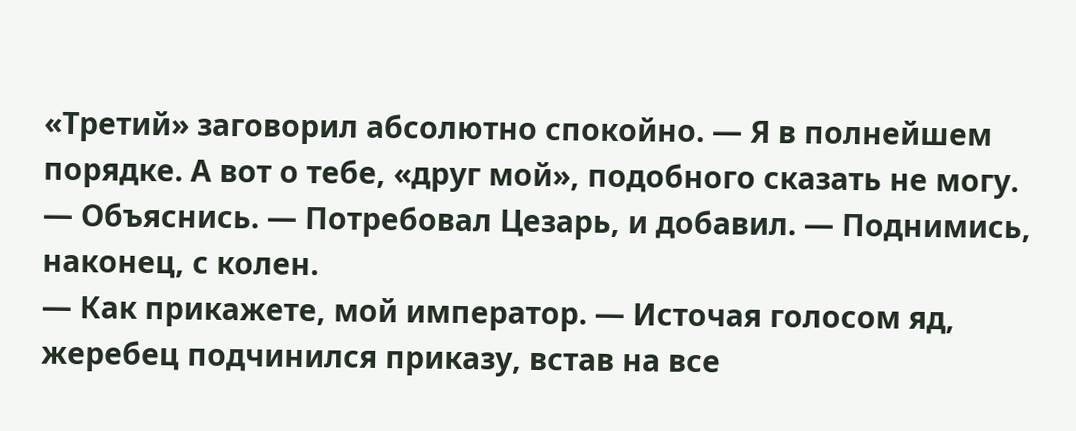«Третий» заговорил абсолютно спокойно. — Я в полнейшем порядке. А вот о тебе, «друг мой», подобного сказать не могу.
— Объяснись. — Потребовал Цезарь, и добавил. — Поднимись, наконец, с колен.
— Как прикажете, мой император. — Источая голосом яд, жеребец подчинился приказу, встав на все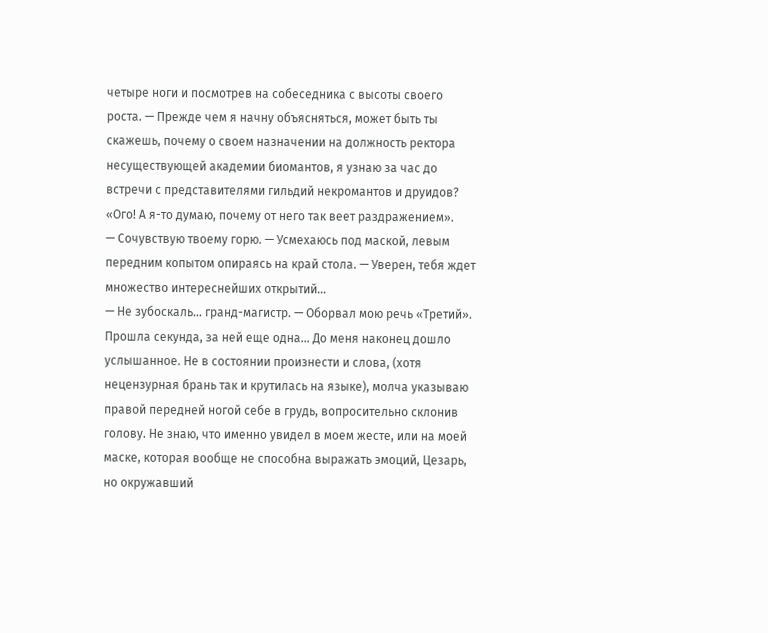четыре ноги и посмотрев на собеседника с высоты своего роста. — Прежде чем я начну объясняться, может быть ты скажешь, почему о своем назначении на должность ректора несуществующей академии биомантов, я узнаю за час до встречи с представителями гильдий некромантов и друидов?
«Ого! А я-то думаю, почему от него так веет раздражением».
— Сочувствую твоему горю. — Усмехаюсь под маской, левым передним копытом опираясь на край стола. — Уверен, тебя ждет множество интереснейших открытий…
— Не зубоскаль… гранд-магистр. — Оборвал мою речь «Третий».
Прошла секунда, за ней еще одна… До меня наконец дошло услышанное. Не в состоянии произнести и слова, (хотя нецензурная брань так и крутилась на языке), молча указываю правой передней ногой себе в грудь, вопросительно склонив голову. Не знаю, что именно увидел в моем жесте, или на моей маске, которая вообще не способна выражать эмоций, Цезарь, но окружавший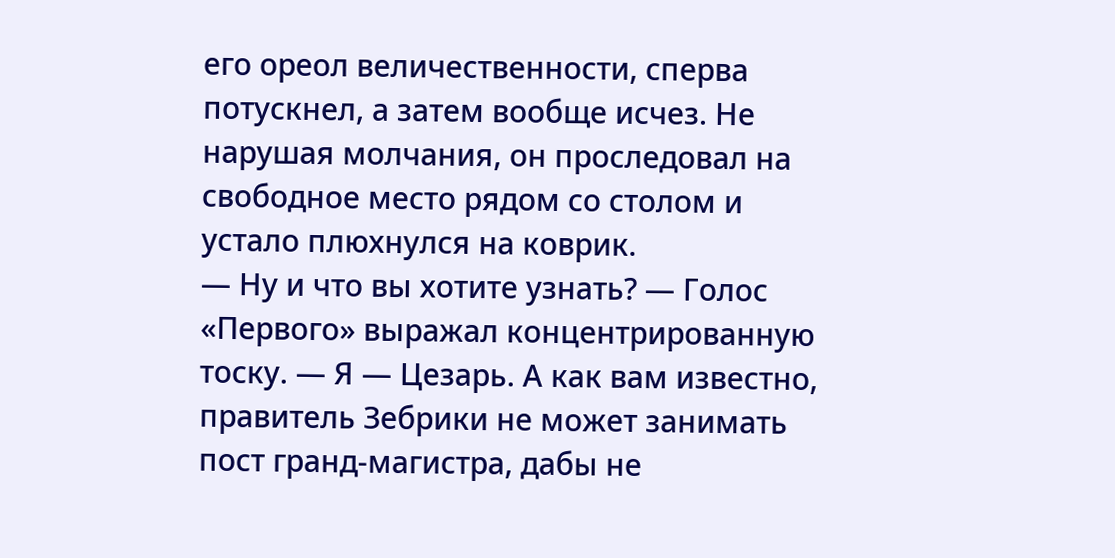его ореол величественности, сперва потускнел, а затем вообще исчез. Не нарушая молчания, он проследовал на свободное место рядом со столом и устало плюхнулся на коврик.
— Ну и что вы хотите узнать? — Голос «Первого» выражал концентрированную тоску. — Я — Цезарь. А как вам известно, правитель Зебрики не может занимать пост гранд-магистра, дабы не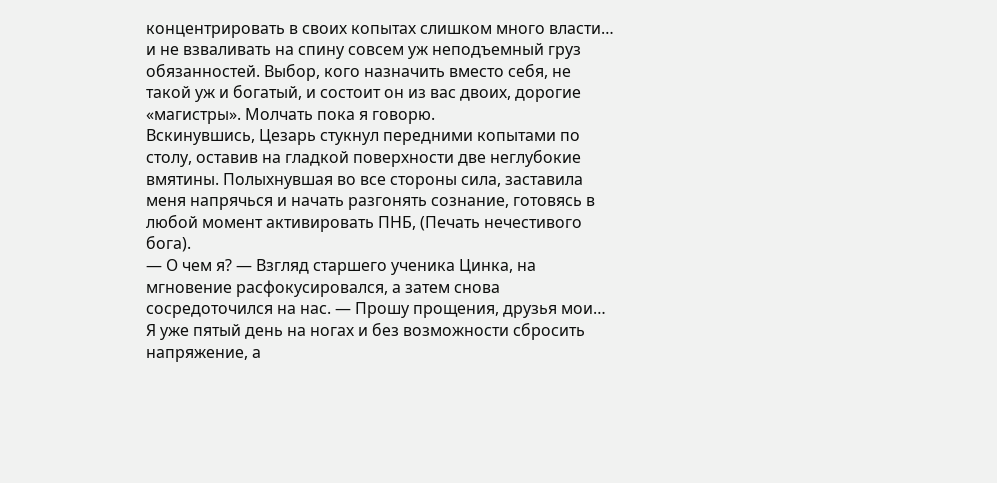концентрировать в своих копытах слишком много власти… и не взваливать на спину совсем уж неподъемный груз обязанностей. Выбор, кого назначить вместо себя, не такой уж и богатый, и состоит он из вас двоих, дорогие «магистры». Молчать пока я говорю.
Вскинувшись, Цезарь стукнул передними копытами по столу, оставив на гладкой поверхности две неглубокие вмятины. Полыхнувшая во все стороны сила, заставила меня напрячься и начать разгонять сознание, готовясь в любой момент активировать ПНБ, (Печать нечестивого бога).
— О чем я? — Взгляд старшего ученика Цинка, на мгновение расфокусировался, а затем снова сосредоточился на нас. — Прошу прощения, друзья мои… Я уже пятый день на ногах и без возможности сбросить напряжение, а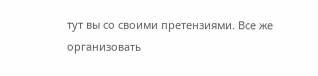тут вы со своими претензиями. Все же организовать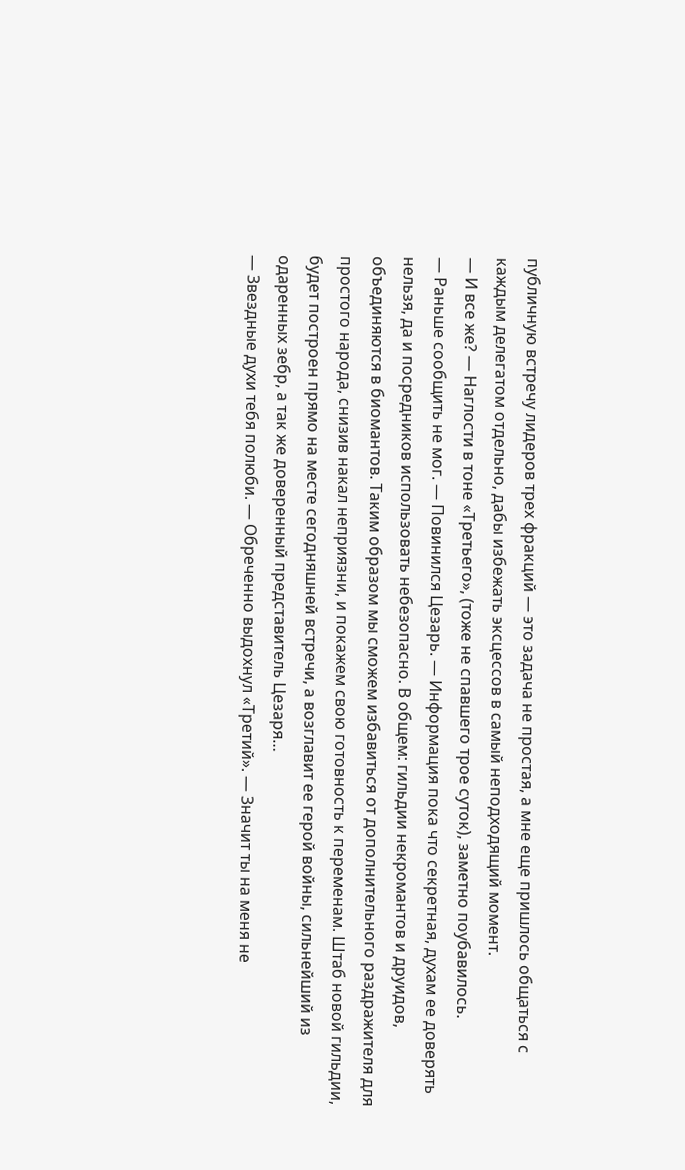публичную встречу лидеров трех фракций — это задача не простая, а мне еще пришлось общаться с каждым делегатом отдельно, дабы избежать эксцессов в самый неподходящий момент.
— И все же? — Наглости в тоне «Третьего», (тоже не спавшего трое суток), заметно поубавилось.
— Раньше сообщить не мог. — Повинился Цезарь. — Информация пока что секретная, духам ее доверять нельзя, да и посредников использовать небезопасно. В общем: гильдии некромантов и друидов, объединяются в биомантов. Таким образом мы сможем избавиться от дополнительного раздражителя для простого народа, снизив накал неприязни, и покажем свою готовность к переменам. Штаб новой гильдии, будет построен прямо на месте сегодняшней встречи, а возглавит ее герой войны, сильнейший из одаренных зебр, а так же доверенный представитель Цезаря…
— Звездные духи тебя полюби. — Обреченно выдохнул «Третий». — Значит ты на меня не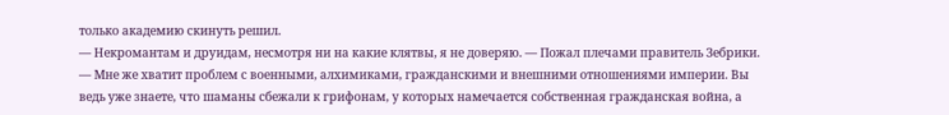только академию скинуть решил.
— Некромантам и друидам, несмотря ни на какие клятвы, я не доверяю. — Пожал плечами правитель Зебрики. — Мне же хватит проблем с военными, алхимиками, гражданскими и внешними отношениями империи. Вы ведь уже знаете, что шаманы сбежали к грифонам, у которых намечается собственная гражданская война, а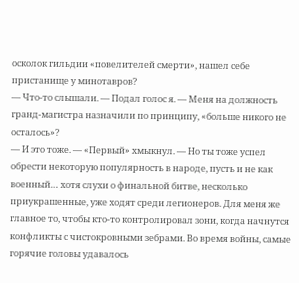осколок гильдии «повелителей смерти», нашел себе пристанище у минотавров?
— Что-то слышали. — Подал голос я. — Меня на должность гранд-магистра назначили по принципу, «больше никого не осталось»?
— И это тоже. — «Первый» хмыкнул. — Но ты тоже успел обрести некоторую популярность в народе, пусть и не как военный… хотя слухи о финальной битве, несколько приукрашенные, уже ходят среди легионеров. Для меня же главное то, чтобы кто-то контролировал зони, когда начнутся конфликты с чистокровными зебрами. Во время войны, самые горячие головы удавалось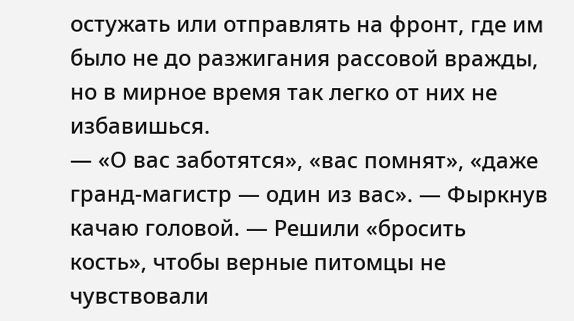остужать или отправлять на фронт, где им было не до разжигания рассовой вражды, но в мирное время так легко от них не избавишься.
— «О вас заботятся», «вас помнят», «даже гранд-магистр — один из вас». — Фыркнув качаю головой. — Решили «бросить кость», чтобы верные питомцы не чувствовали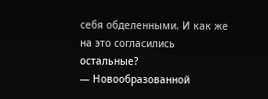себя обделенными. И как же на это согласились остальные?
— Новообразованной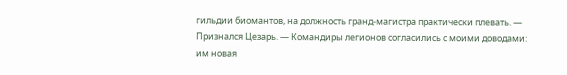гильдии биомантов, на должность гранд-магистра практически плевать. — Признался Цезарь. — Командиры легионов согласились с моими доводами: им новая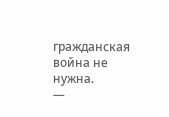гражданская война не нужна.
—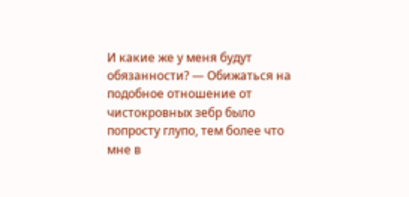И какие же у меня будут обязанности? — Обижаться на подобное отношение от чистокровных зебр было попросту глупо, тем более что мне в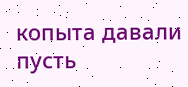копыта давали пусть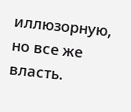иллюзорную, но все же власть.